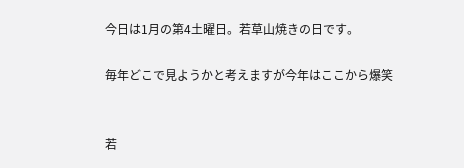今日は1月の第4土曜日。若草山焼きの日です。

毎年どこで見ようかと考えますが今年はここから爆笑


若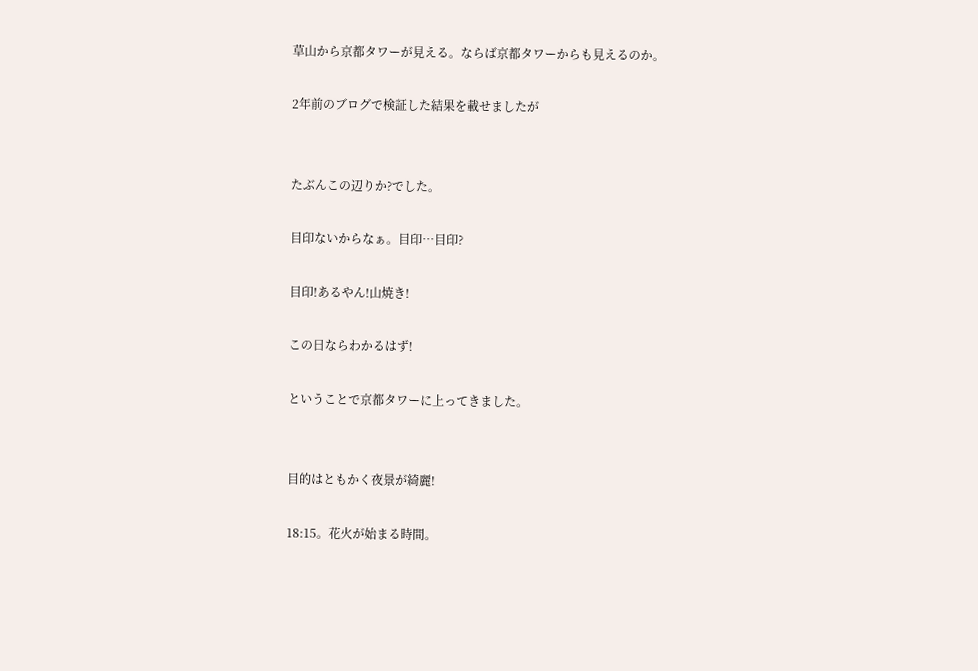草山から京都タワーが見える。ならば京都タワーからも見えるのか。

2年前のブログで検証した結果を載せましたが


たぶんこの辺りか?でした。

目印ないからなぁ。目印…目印?

目印!あるやん!山焼き!

この日ならわかるはず!

ということで京都タワーに上ってきました。


目的はともかく夜景が綺麗!

18:15。花火が始まる時間。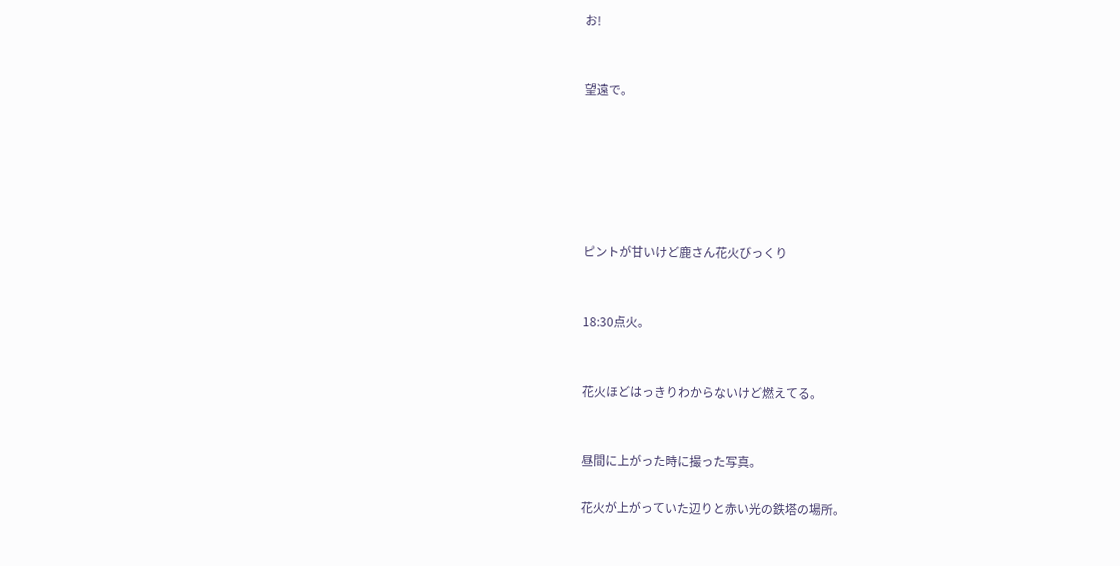お!


望遠で。






ピントが甘いけど鹿さん花火びっくり


18:30点火。


花火ほどはっきりわからないけど燃えてる。


昼間に上がった時に撮った写真。

花火が上がっていた辺りと赤い光の鉄塔の場所。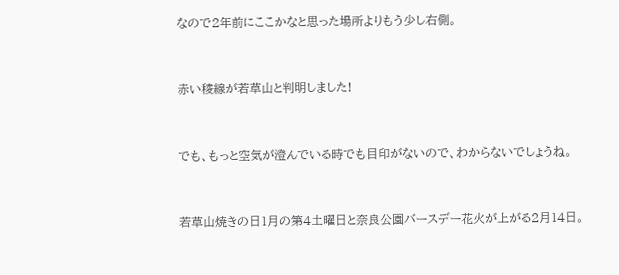なので2年前にここかなと思った場所よりもう少し右側。


赤い稜線が若草山と判明しました!


でも、もっと空気が澄んでいる時でも目印がないので、わからないでしょうね。


若草山焼きの日1月の第4土曜日と奈良公園バースデー花火が上がる2月14日。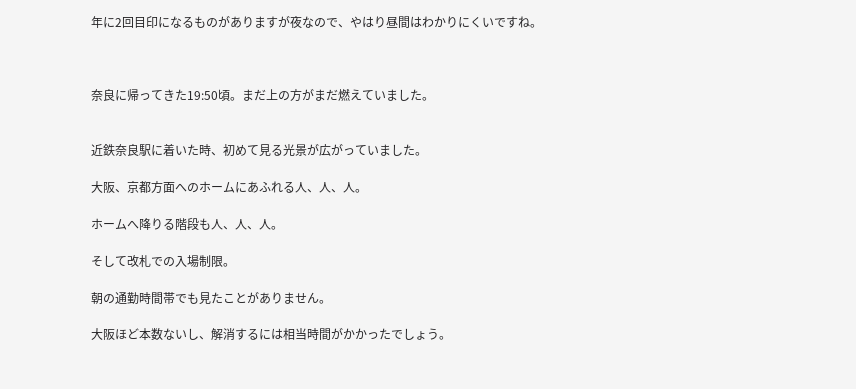年に2回目印になるものがありますが夜なので、やはり昼間はわかりにくいですね。



奈良に帰ってきた19:50頃。まだ上の方がまだ燃えていました。


近鉄奈良駅に着いた時、初めて見る光景が広がっていました。

大阪、京都方面へのホームにあふれる人、人、人。

ホームへ降りる階段も人、人、人。

そして改札での入場制限。

朝の通勤時間帯でも見たことがありません。

大阪ほど本数ないし、解消するには相当時間がかかったでしょう。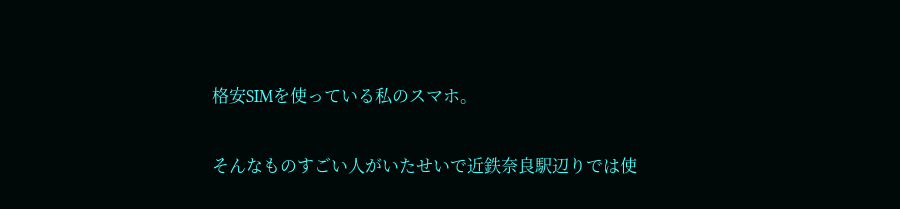格安SIMを使っている私のスマホ。

そんなものすごい人がいたせいで近鉄奈良駅辺りでは使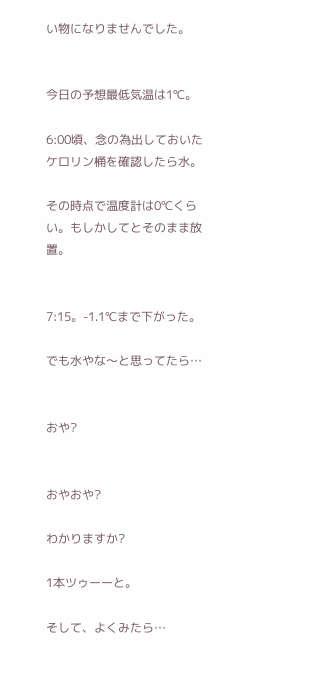い物になりませんでした。


今日の予想最低気温は1℃。

6:00頃、念の為出しておいたケロリン桶を確認したら水。

その時点で温度計は0℃くらい。もしかしてとそのまま放置。


7:15。-1.1℃まで下がった。

でも水やな〜と思ってたら…


おや?


おやおや?

わかりますか?

1本ツゥーーと。

そして、よくみたら…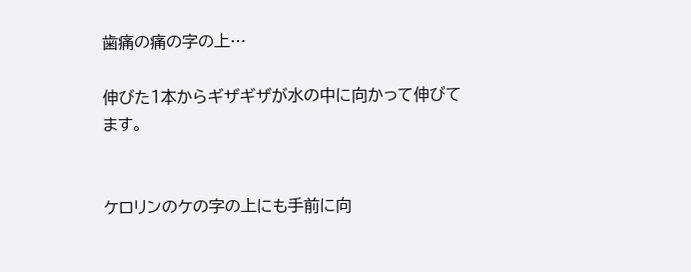歯痛の痛の字の上…

伸びた1本からギザギザが水の中に向かって伸びてます。


ケロリンのケの字の上にも手前に向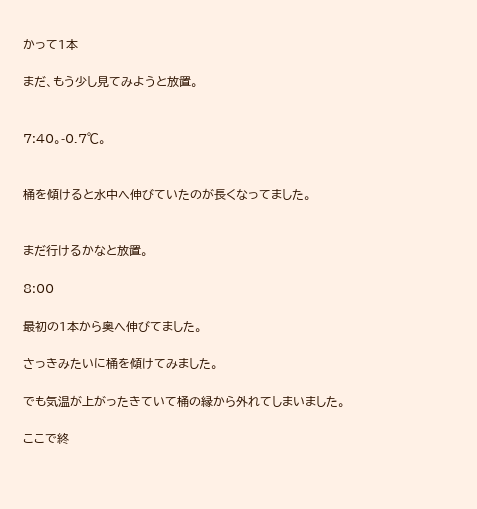かって1本

まだ、もう少し見てみようと放置。


7:40。-0.7℃。


桶を傾けると水中へ伸びていたのが長くなってました。


まだ行けるかなと放置。

8:00

最初の1本から奥へ伸びてました。

さっきみたいに桶を傾けてみました。

でも気温が上がったきていて桶の縁から外れてしまいました。

ここで終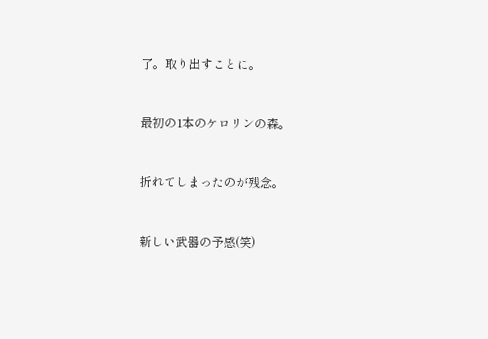了。取り出すことに。


最初の1本のケロリンの森。


折れてしまったのが残念。


新しい武器の予感(笑)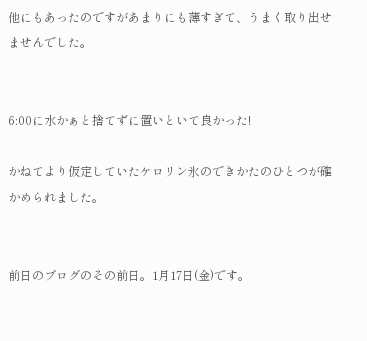他にもあったのですがあまりにも薄すぎて、うまく取り出せませんでした。


6:00に水かぁと捨てずに置いといて良かった!

かねてより仮定していたケロリン氷のできかたのひとつが確かめられました。


前日のブログのその前日。1月17日(金)です。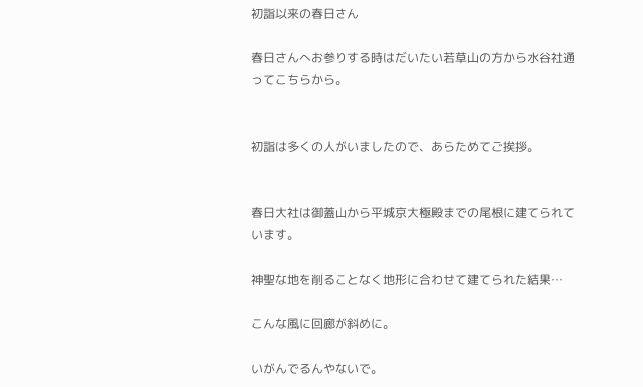初詣以来の春日さん

春日さんへお参りする時はだいたい若草山の方から水谷社通ってこちらから。


初詣は多くの人がいましたので、あらためてご挨拶。


春日大社は御蓋山から平城京大極殿までの尾根に建てられています。

神聖な地を削ることなく地形に合わせて建てられた結果…

こんな風に回廊が斜めに。

いがんでるんやないで。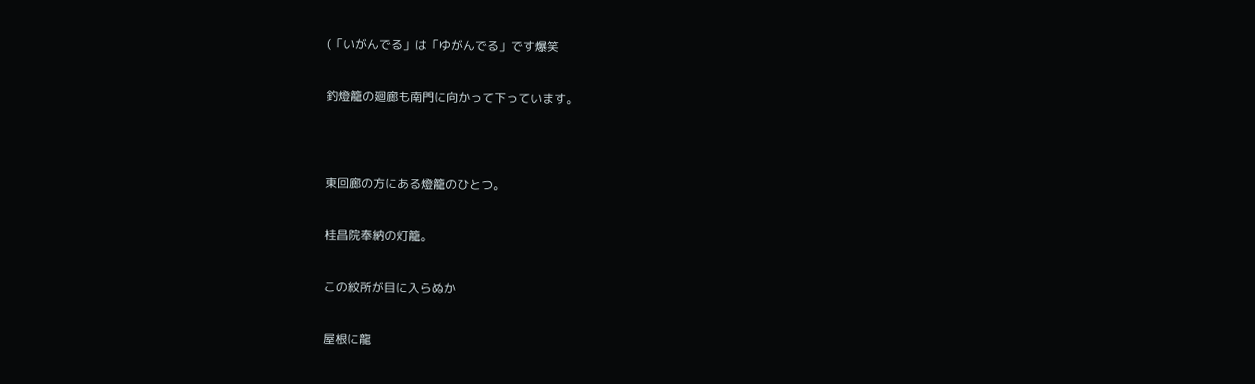(「いがんでる」は「ゆがんでる」です爆笑


釣燈籠の廻廊も南門に向かって下っています。




東回廊の方にある燈籠のひとつ。


桂昌院奉納の灯籠。


この紋所が目に入らぬか


屋根に龍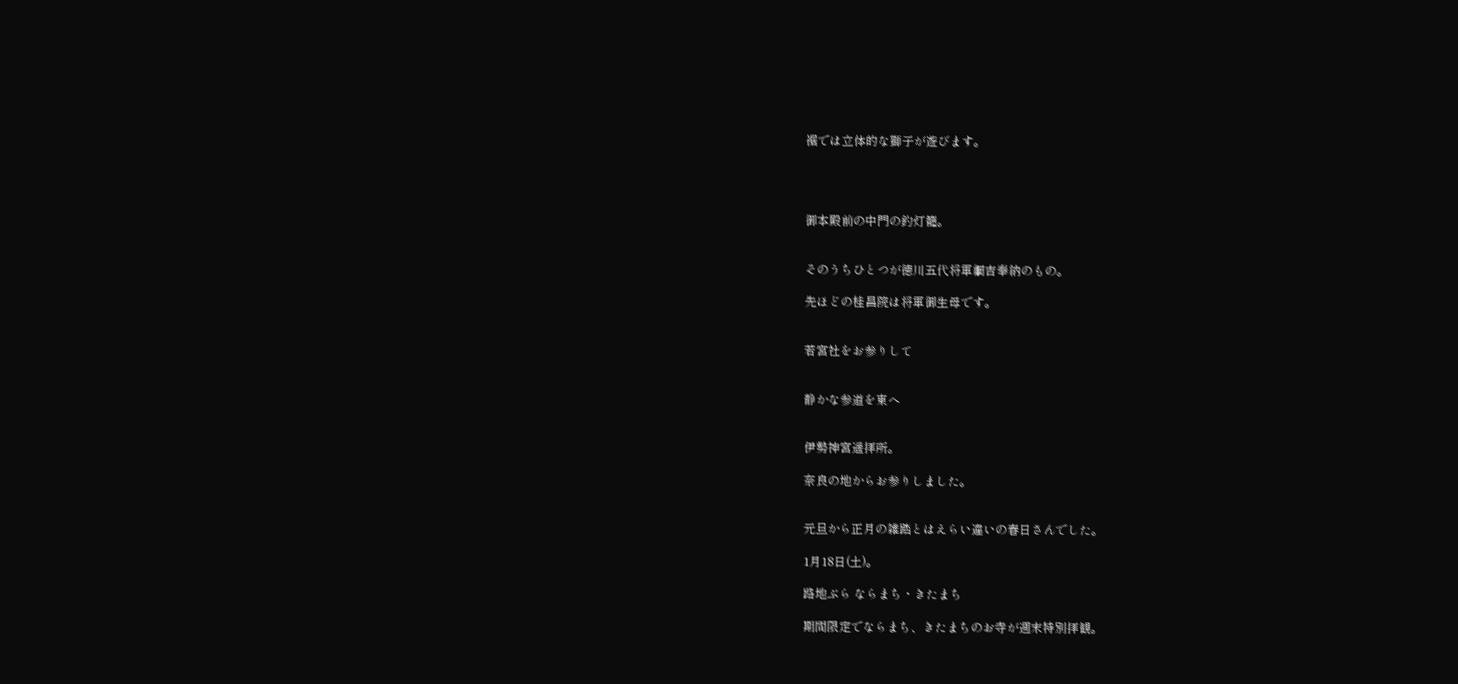裾では立体的な獅子が遊びます。




御本殿前の中門の釣灯籠。


そのうちひとつが徳川五代将軍綱吉奉納のもの。

先ほどの桂昌院は将軍御生母です。


若宮社をお参りして


静かな参道を東へ


伊勢神宮遥拝所。

奈良の地からお参りしました。


元旦から正月の雑踏とはえらい違いの春日さんでした。

1月18日(土)。

路地ぶら ならまち・きたまち

期間限定でならまち、きたまちのお寺が週末特別拝観。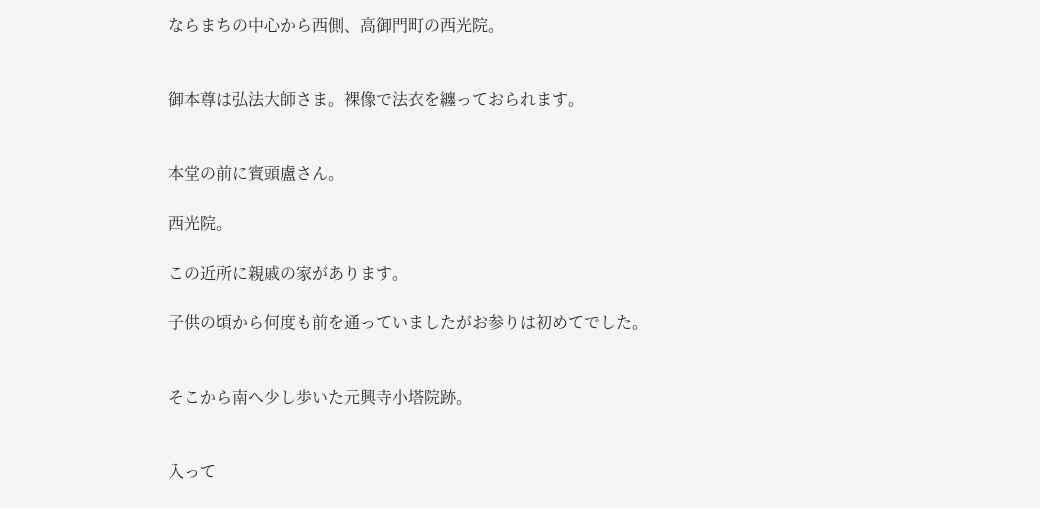ならまちの中心から西側、高御門町の西光院。


御本尊は弘法大師さま。裸像で法衣を纏っておられます。


本堂の前に賓頭盧さん。

西光院。

この近所に親戚の家があります。

子供の頃から何度も前を通っていましたがお参りは初めてでした。


そこから南へ少し歩いた元興寺小塔院跡。


入って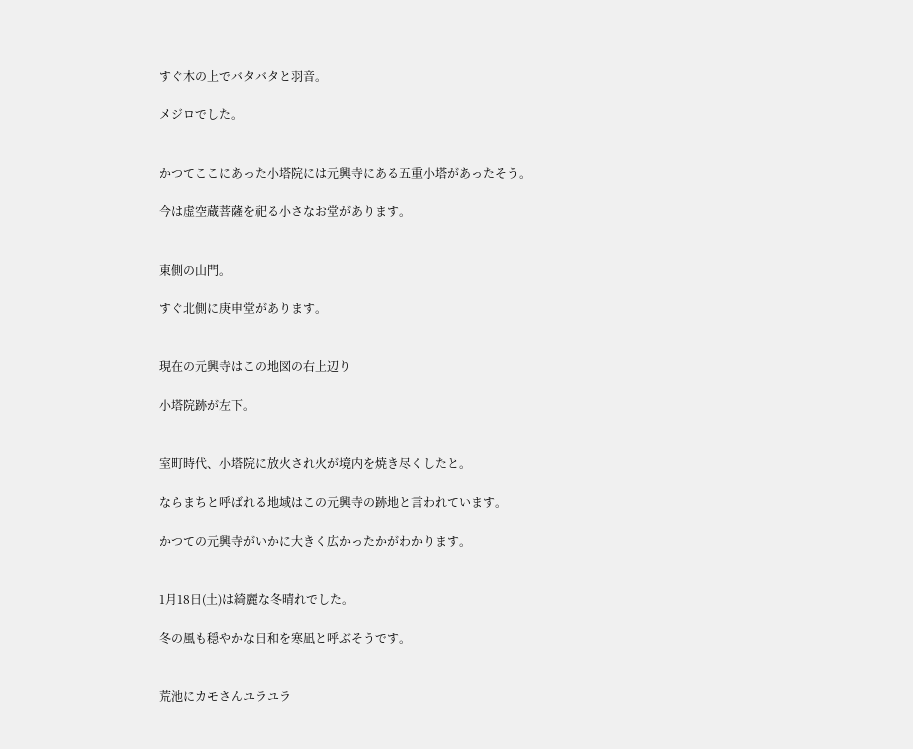すぐ木の上でバタバタと羽音。

メジロでした。


かつてここにあった小塔院には元興寺にある五重小塔があったそう。

今は虚空蔵菩薩を祀る小さなお堂があります。


東側の山門。

すぐ北側に庚申堂があります。


現在の元興寺はこの地図の右上辺り

小塔院跡が左下。


室町時代、小塔院に放火され火が境内を焼き尽くしたと。

ならまちと呼ばれる地域はこの元興寺の跡地と言われています。

かつての元興寺がいかに大きく広かったかがわかります。


1月18日(土)は綺麗な冬晴れでした。

冬の風も穏やかな日和を寒凪と呼ぶそうです。


荒池にカモさんユラユラ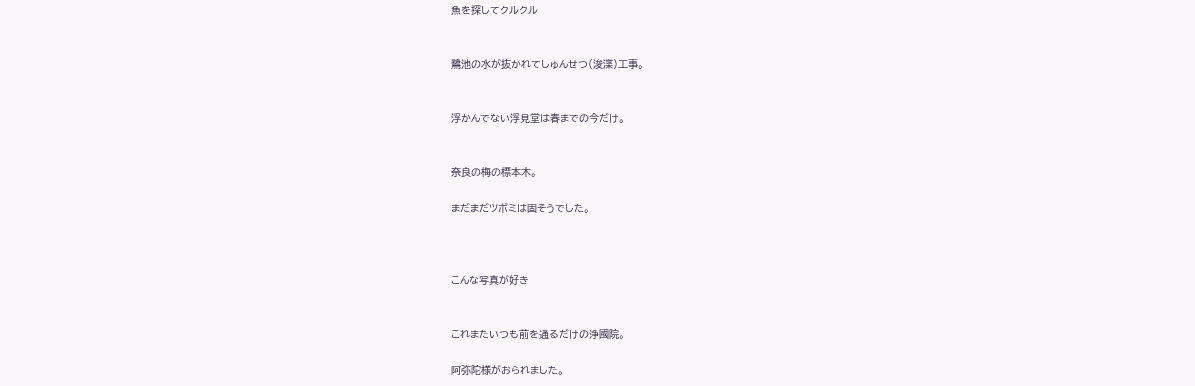魚を探してクルクル


鷺池の水が抜かれてしゅんせつ(浚渫)工事。


浮かんでない浮見堂は春までの今だけ。


奈良の梅の標本木。

まだまだツボミは固そうでした。



こんな写真が好き


これまたいつも前を通るだけの浄國院。

阿弥陀様がおられました。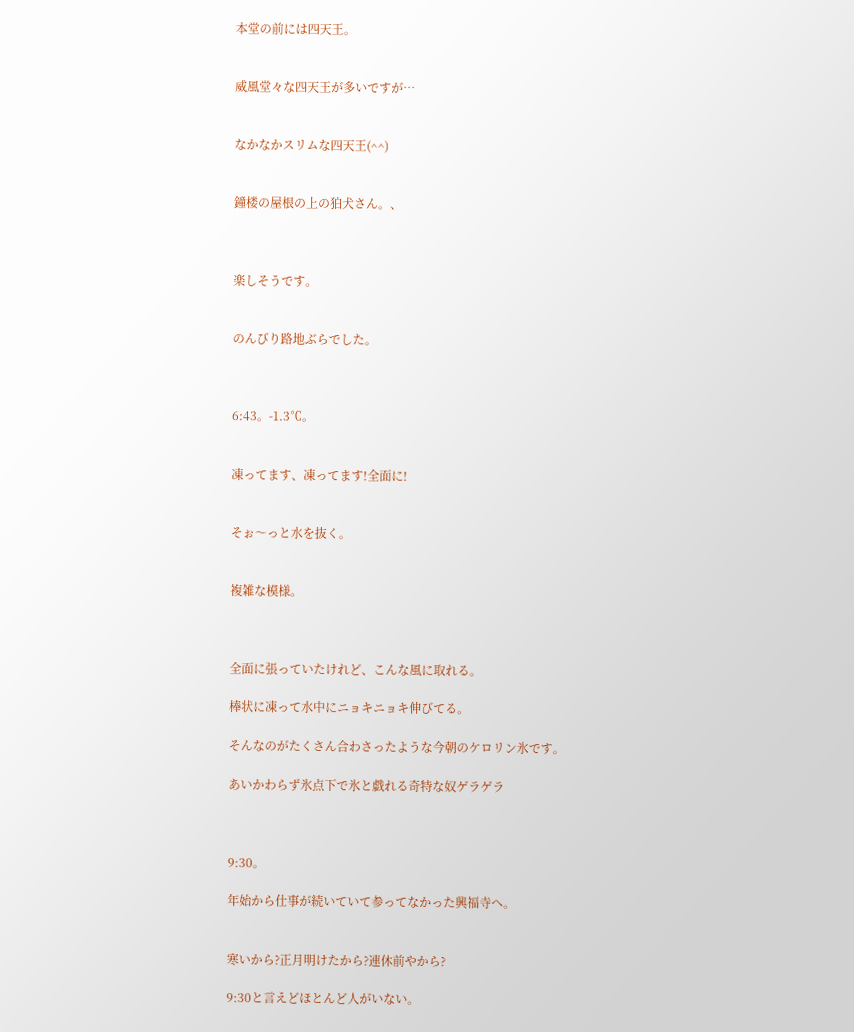本堂の前には四天王。


威風堂々な四天王が多いですが…


なかなかスリムな四天王(^^)


鐘楼の屋根の上の狛犬さん。、



楽しそうです。


のんびり路地ぶらでした。



6:43。-1.3℃。


凍ってます、凍ってます!全面に!


そぉ〜っと水を抜く。


複雑な模様。



全面に張っていたけれど、こんな風に取れる。

棒状に凍って水中にニョキニョキ伸びてる。

そんなのがたくさん合わさったような今朝のケロリン氷です。

あいかわらず氷点下で氷と戯れる奇特な奴ゲラゲラ



9:30。

年始から仕事が続いていて参ってなかった興福寺へ。


寒いから?正月明けたから?連休前やから?

9:30と言えどほとんど人がいない。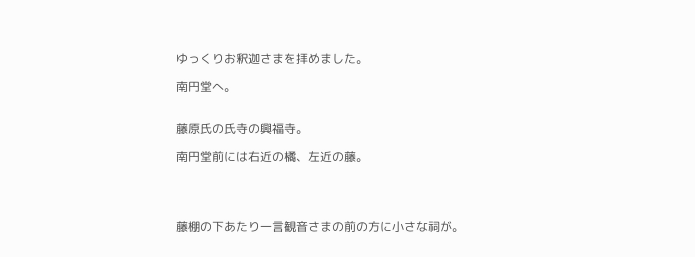ゆっくりお釈迦さまを拝めました。

南円堂へ。


藤原氏の氏寺の興福寺。

南円堂前には右近の橘、左近の藤。




藤棚の下あたり一言観音さまの前の方に小さな祠が。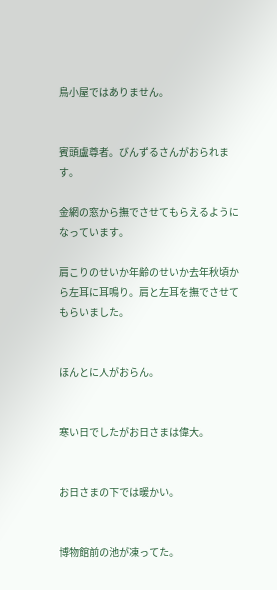鳥小屋ではありません。


賓頭盧尊者。びんずるさんがおられます。

金網の窓から撫でさせてもらえるようになっています。

肩こりのせいか年齢のせいか去年秋頃から左耳に耳鳴り。肩と左耳を撫でさせてもらいました。


ほんとに人がおらん。


寒い日でしたがお日さまは偉大。


お日さまの下では暖かい。


博物館前の池が凍ってた。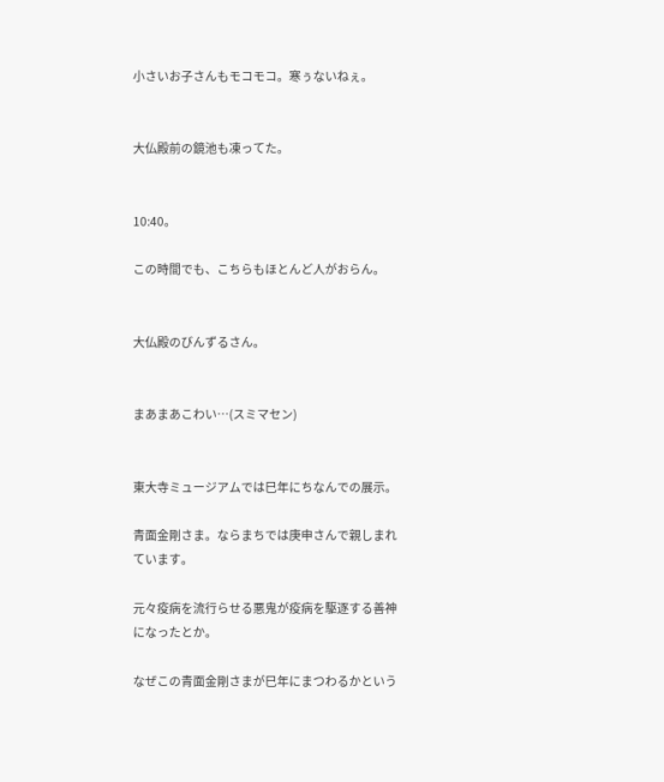小さいお子さんもモコモコ。寒ぅないねぇ。


大仏殿前の鏡池も凍ってた。


10:40。

この時間でも、こちらもほとんど人がおらん。


大仏殿のびんずるさん。


まあまあこわい…(スミマセン)


東大寺ミュージアムでは巳年にちなんでの展示。

青面金剛さま。ならまちでは庚申さんで親しまれています。

元々疫病を流行らせる悪鬼が疫病を駆逐する善神になったとか。

なぜこの青面金剛さまが巳年にまつわるかという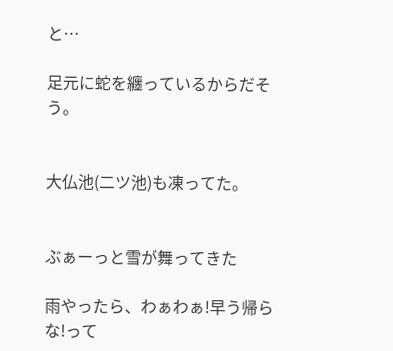と…

足元に蛇を纏っているからだそう。


大仏池(二ツ池)も凍ってた。


ぶぁーっと雪が舞ってきた

雨やったら、わぁわぁ!早う帰らな!って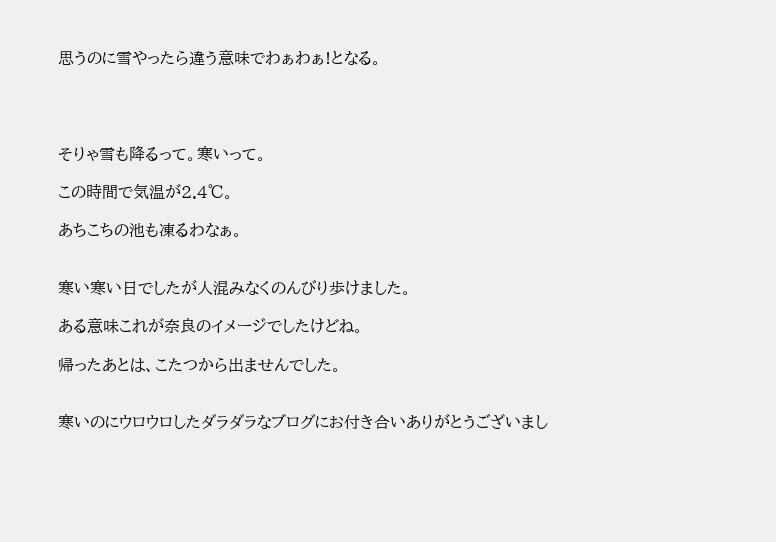思うのに雪やったら違う意味でわぁわぁ!となる。




そりゃ雪も降るって。寒いって。

この時間で気温が2.4℃。

あちこちの池も凍るわなぁ。


寒い寒い日でしたが人混みなくのんびり歩けました。

ある意味これが奈良のイメージでしたけどね。

帰ったあとは、こたつから出ませんでした。


寒いのにウロウロしたダラダラなブログにお付き合いありがとうございまし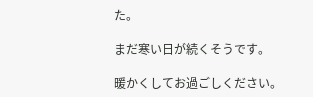た。

まだ寒い日が続くそうです。

暖かくしてお過ごしください。